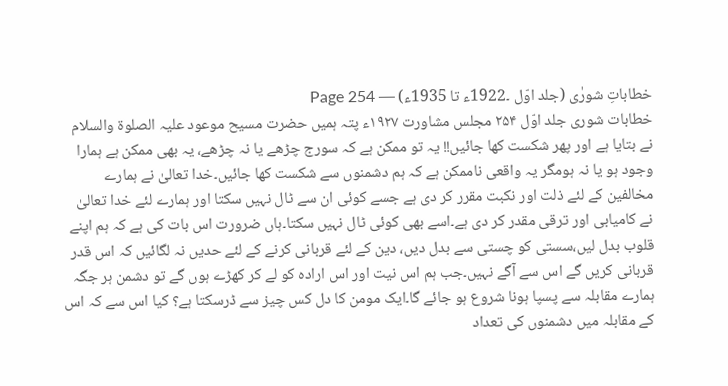خطاباتِ شورٰی (جلد اوّل ۔1922ء تا 1935ء) — Page 254
خطابات شوری جلد اوّل ۲۵۴ مجلس مشاورت ۱۹۲۷ء پتہ ہمیں حضرت مسیح موعود علیہ الصلوۃ والسلام نے بتایا ہے اور پھر شکست کھا جائیں!! یہ تو ممکن ہے کہ سورج چڑھے یا نہ چڑھے، یہ بھی ممکن ہے ہمارا وجود ہو یا نہ ہومگر یہ واقعی ناممکن ہے کہ ہم دشمنوں سے شکست کھا جائیں۔خدا تعالیٰ نے ہمارے مخالفین کے لئے ذلت اور نکبت مقرر کر دی ہے جسے کوئی ان سے ٹال نہیں سکتا اور ہمارے لئے خدا تعالیٰ نے کامیابی اور ترقی مقدر کر دی ہے۔اسے بھی کوئی ٹال نہیں سکتا۔ہاں ضرورت اس بات کی ہے کہ ہم اپنے قلوب بدل لیں،سستی کو چستی سے بدل دیں، دین کے لئے قربانی کرنے کے لئے حدیں نہ لگائیں کہ اس قدر قربانی کریں گے اس سے آگے نہیں۔جب ہم اس نیت اور اس ارادہ کو لے کر کھڑے ہوں گے تو دشمن ہر جگہ ہمارے مقابلہ سے پسپا ہونا شروع ہو جائے گا۔ایک مومن کا دل کس چیز سے ڈرسکتا ہے؟ کیا اس سے کہ اس کے مقابلہ میں دشمنوں کی تعداد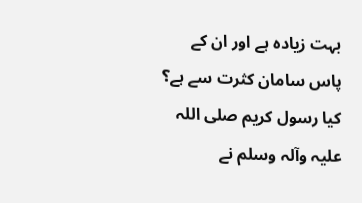بہت زیادہ ہے اور ان کے پاس سامان کثرت سے ہے؟ کیا رسول کریم صلی اللہ علیہ وآلہ وسلم نے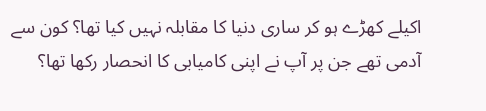اکیلے کھڑے ہو کر ساری دنیا کا مقابلہ نہیں کیا تھا؟ کون سے آدمی تھے جن پر آپ نے اپنی کامیابی کا انحصار رکھا تھا؟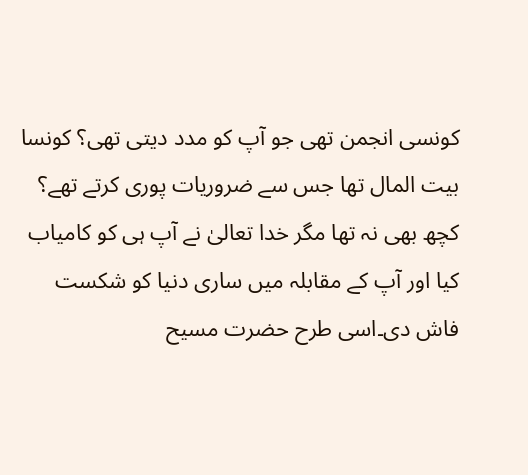کونسی انجمن تھی جو آپ کو مدد دیتی تھی؟ کونسا بیت المال تھا جس سے ضروریات پوری کرتے تھے؟ کچھ بھی نہ تھا مگر خدا تعالیٰ نے آپ ہی کو کامیاب کیا اور آپ کے مقابلہ میں ساری دنیا کو شکست فاش دی۔اسی طرح حضرت مسیح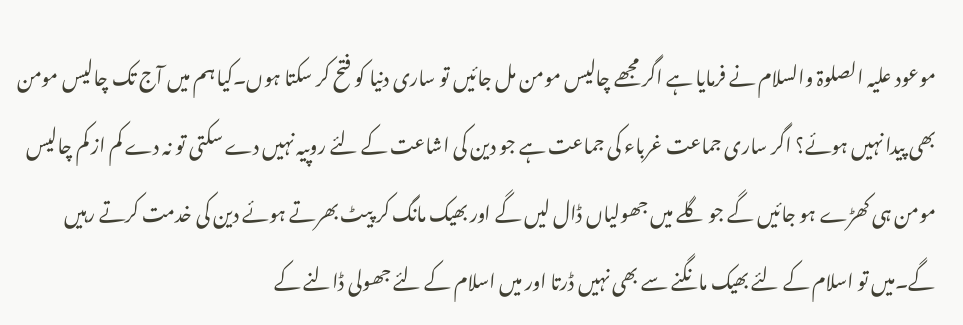موعود علیہ الصلوۃ والسلام نے فرمایا ہے اگر مجھے چالیس مومن مل جائیں تو ساری دنیا کو فتح کر سکتا ہوں۔کیا ہم میں آج تک چالیس مومن بھی پیدا نہیں ہوئے؟ اگر ساری جماعت غرباء کی جماعت ہے جو دین کی اشاعت کے لئے روپیہ نہیں دے سکتی تو نہ دے کم از کم چالیس مومن ہی کھڑے ہو جائیں گے جو گلے میں جھولیاں ڈال لیں گے اور بھیک مانگ کر پیٹ بھرتے ہوئے دین کی خدمت کرتے رہیں گے۔میں تو اسلام کے لئے بھیک مانگنے سے بھی نہیں ڈرتا اور میں اسلام کے لئے جھولی ڈالنے کے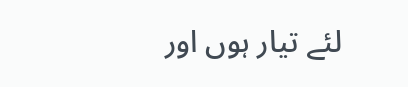لئے تیار ہوں اور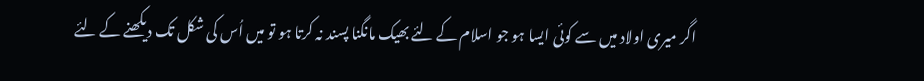اگر میری اولاد میں سے کوئی ایسا ہو جو اسلام کے لئے بھیک مانگنا پسند نہ کرتا ہو تو میں اُس کی شکل تک دیکھنے کے لئے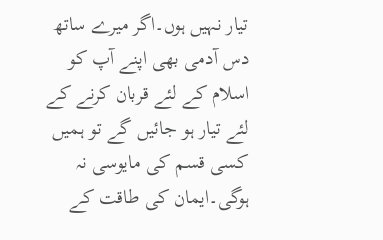تیار نہیں ہوں۔اگر میرے ساتھ دس آدمی بھی اپنے آپ کو اسلام کے لئے قربان کرنے کے لئے تیار ہو جائیں گے تو ہمیں کسی قسم کی مایوسی نہ ہوگی۔ایمان کی طاقت کے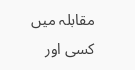مقابلہ میں کسی اور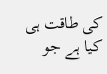کی طاقت ہی کیا ہے جو